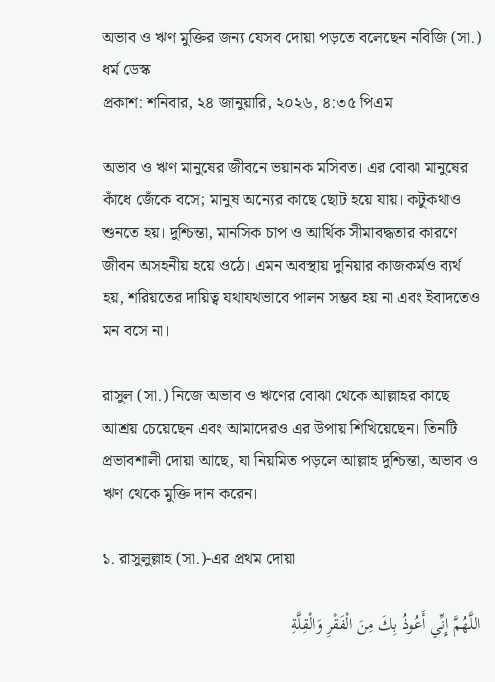অভাব ও ঋণ মুক্তির জন্য যেসব দোয়া পড়তে বলেছেন নবিজি (সা.)
ধর্ম ডেস্ক
প্রকাশ: শনিবার, ২৪ জানুয়ারি, ২০২৬, ৪:৩৫ পিএম

অভাব ও ঋণ মানুষের জীবনে ভয়ানক মসিবত। এর বোঝা মানুষের কাঁধে জেঁকে বসে; মানুষ অন্যের কাছে ছোট হয়ে যায়। কটুকথাও শুনতে হয়। দুশ্চিন্তা, মানসিক চাপ ও আর্থিক সীমাবদ্ধতার কারণে জীবন অসহনীয় হয়ে ওঠে। এমন অবস্থায় দুনিয়ার কাজকর্মও ব্যর্থ হয়, শরিয়তের দায়িত্ব যথাযথভাবে পালন সম্ভব হয় না এবং ইবাদতেও মন বসে না।

রাসুল (সা.) নিজে অভাব ও ঋণের বোঝা থেকে আল্লাহর কাছে আশ্রয় চেয়েছেন এবং আমাদেরও এর উপায় শিখিয়েছেন। তিনটি প্রভাবশালী দোয়া আছে, যা নিয়মিত পড়লে আল্লাহ দুশ্চিন্তা, অভাব ও ঋণ থেকে মুক্তি দান করেন।

১. রাসুলুল্লাহ (সা.)-এর প্রথম দোয়া

اللَّهُمَّ إِنِّي أَعُوذُ بِكَ مِنَ الْفَقْرِ وَالْقِلَّةِ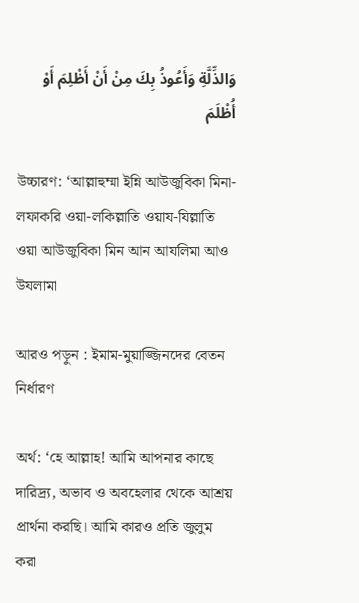وَالذِّلَّةِ وَأَعُوذُ بِكَ مِنْ أَنْ أَظْلِمَ أَوْ أُظْلَمَ

উচ্চারণ: ‘আল্লাহুম্মা ইন্নি আউজুবিকা মিনা-লফাকরি ওয়া-লকিল্লাতি ওয়ায-যিল্লাতি ওয়া আউজুবিকা মিন আন আযলিমা আও উযলামা

আরও পড়ুন : ইমাম-মুয়াজ্জিনদের বেতন নির্ধারণ

অর্থ: ‘হে আল্লাহ! আমি আপনার কাছে দারিদ্র্য, অভাব ও অবহেলার থেকে আশ্রয় প্রার্থনা করছি। আমি কারও প্রতি জুলুম করা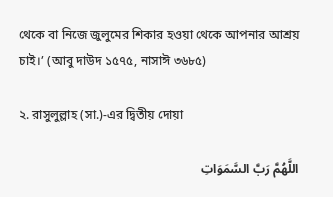থেকে বা নিজে জুলুমের শিকার হওয়া থেকে আপনার আশ্রয় চাই।’ (আবু দাউদ ১৫৭৫, নাসাঈ ৩৬৮৫)

২. রাসুলুল্লাহ (সা.)-এর দ্বিতীয় দোয়া

اللَّهُمَّ رَبَّ السَّمَوَاتِ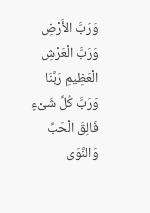وَرَبَّ الأَرْضِ وَرَبَّ الْعَرْشِ الْعَظِيمِ رَبَّنَا وَرَبَّ كُلِّ شَىْءٍ فَالِقَ الْحَبِّ وَالنَّوَى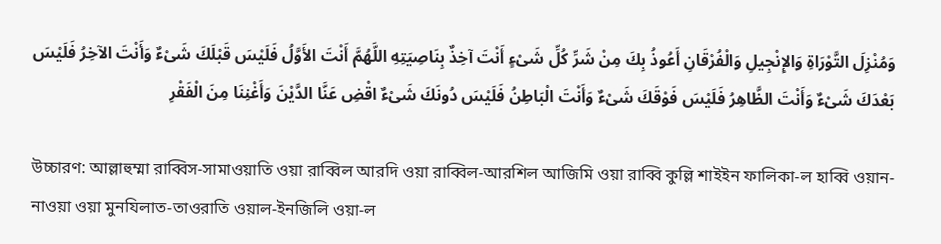وَمُنْزِلَ التَّوْرَاةِ وَالإِنْجِيلِ وَالْفُرْقَانِ أَعُوذُ بِكَ مِنْ شَرِّ كُلِّ شَىْءٍ أَنْتَ آخِذٌ بِنَاصِيَتِهِ اللَّهُمَّ أَنْتَ الأَوَّلُ فَلَيْسَ قَبْلَكَ شَىْءٌ وَأَنْتَ الآخِرُ فَلَيْسَ بَعْدَكَ شَىْءٌ وَأَنْتَ الظَّاهِرُ فَلَيْسَ فَوْقَكَ شَىْءٌ وَأَنْتَ الْبَاطِنُ فَلَيْسَ دُونَكَ شَىْءٌ اقْضِ عَنَّا الدَّيْنَ وَأَغْنِنَا مِنَ الْفَقْرِ

উচ্চারণ: আল্লাহুম্মা রাব্বিস-সামাওয়াতি ওয়া রাব্বিল আরদি ওয়া রাব্বিল-আরশিল আজিমি ওয়া রাব্বি কুল্লি শাইইন ফালিকা-ল হাব্বি ওয়ান-নাওয়া ওয়া মুনযিলাত-তাওরাতি ওয়াল-ইনজিলি ওয়া-ল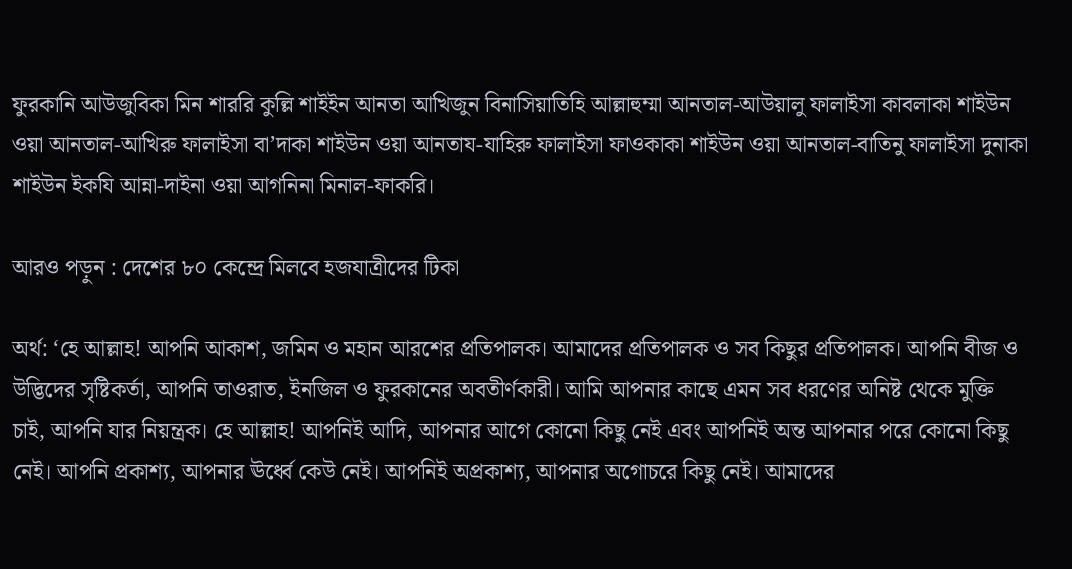ফুরকানি আউজুবিকা মিন শাররি কুল্লি শাইইন আনতা আখিজুন বিনাসিয়াতিহি আল্লাহুম্মা আনতাল-আউয়ালু ফালাইসা কাবলাকা শাইউন ওয়া আনতাল-আখিরু ফালাইসা বা’দাকা শাইউন ওয়া আনতায-যাহিরু ফালাইসা ফাওকাকা শাইউন ওয়া আনতাল-বাতিনু ফালাইসা দুনাকা শাইউন ইকযি আন্না-দাইনা ওয়া আগনিনা মিনাল-ফাকরি।

আরও পড়ুন : দেশের ৮০ কেন্দ্রে মিলবে হজযাত্রীদের টিকা

অর্থ: ‘হে আল্লাহ! আপনি আকাশ, জমিন ও মহান আরশের প্রতিপালক। আমাদের প্রতিপালক ও সব কিছুর প্রতিপালক। আপনি বীজ ও উদ্ভিদের সৃষ্টিকর্তা, আপনি তাওরাত, ইনজিল ও ফুরকানের অবতীর্ণকারী। আমি আপনার কাছে এমন সব ধরণের অনিষ্ট থেকে মুক্তি চাই, আপনি যার নিয়ন্ত্রক। হে আল্লাহ! আপনিই আদি, আপনার আগে কোনো কিছু নেই এবং আপনিই অন্ত আপনার পরে কোনো কিছু নেই। আপনি প্রকাশ্য, আপনার ঊর্ধ্বে কেউ নেই। আপনিই অপ্রকাশ্য, আপনার অগোচরে কিছু নেই। আমাদের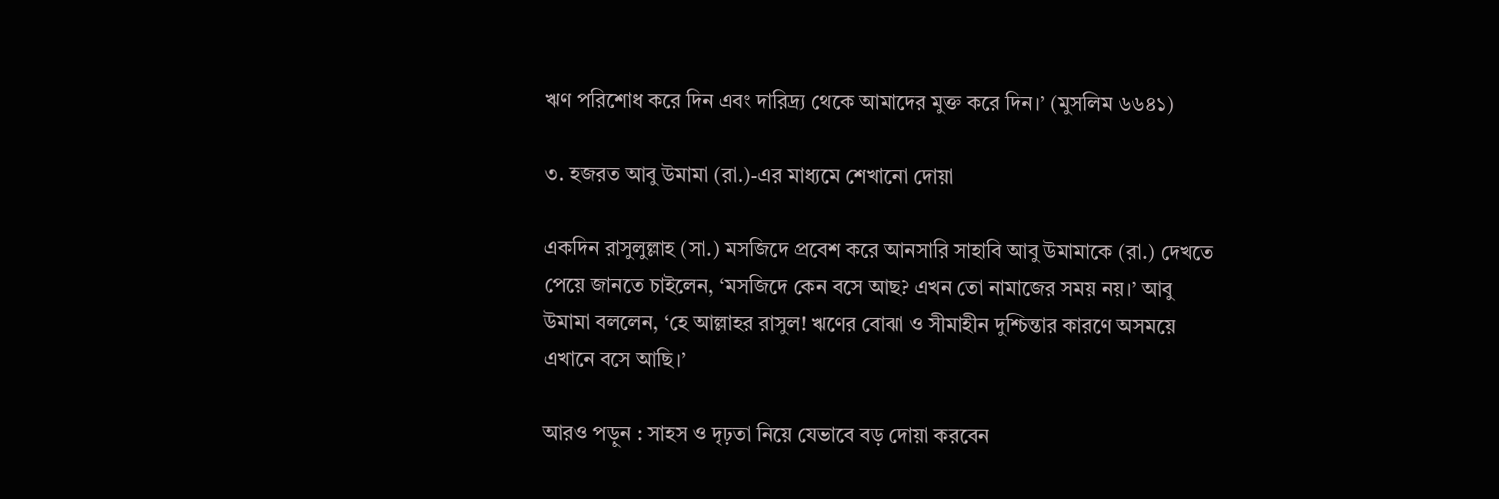ঋণ পরিশোধ করে দিন এবং দারিদ্র্য থেকে আমাদের মুক্ত করে দিন।’ (মুসলিম ৬৬৪১)

৩. হজরত আবু উমামা (রা.)-এর মাধ্যমে শেখানো দোয়া

একদিন রাসুলুল্লাহ (সা.) মসজিদে প্রবেশ করে আনসারি সাহাবি আবু উমামাকে (রা.) দেখতে পেয়ে জানতে চাইলেন, ‘মসজিদে কেন বসে আছ? এখন তো নামাজের সময় নয়।’ আবু উমামা বললেন, ‘হে আল্লাহর রাসুল! ঋণের বোঝা ও সীমাহীন দুশ্চিন্তার কারণে অসময়ে এখানে বসে আছি।’

আরও পড়ুন : সাহস ও দৃঢ়তা নিয়ে যেভাবে বড় দোয়া করবেন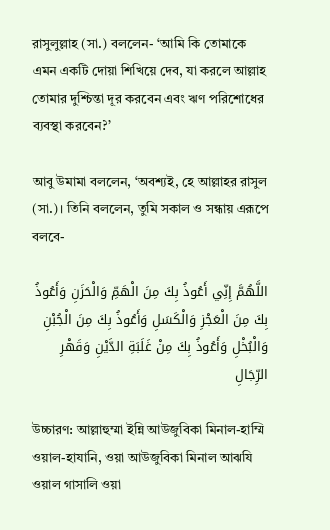রাসুলুল্লাহ (সা.) বললেন- ‘আমি কি তোমাকে এমন একটি দোয়া শিখিয়ে দেব, যা করলে আল্লাহ তোমার দুশ্চিন্তা দূর করবেন এবং ঋণ পরিশোধের ব্যবস্থা করবেন?’

আবু উমামা বললেন, ‘অবশ্যই, হে আল্লাহর রাসুল (সা.)। তিনি বললেন, তুমি সকাল ও সন্ধায় এরূপে বলবে-

اللَّهُمَّ إِنِّي أَعُوذُ بِكَ مِنَ الْهَمِّ وَالْحَزَنِ وَأَعُوذُ بِكَ مِنَ الْعَجْزِ وَالْكَسَلِ وَأَعُوذُ بِكَ مِنَ الْجُبْنِ وَالْبُخْلِ وَأَعُوذُ بِكَ مِنْ غَلَبَةِ الدَّيْنِ وَقَهْرِ الرِّجَالِ

উচ্চারণ: আল্লাহুম্মা ইন্নি আউজুবিকা মিনাল-হাম্মি ওয়াল-হাযানি, ওয়া আউজুবিকা মিনাল আঝযি ওয়াল গাসালি ওয়া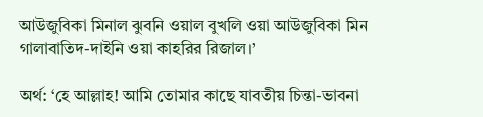আউজুবিকা মিনাল ঝুবনি ওয়াল বুখলি ওয়া আউজুবিকা মিন গালাবাতিদ-দাইনি ওয়া কাহরির রিজাল।’

অর্থ: ‘হে আল্লাহ! আমি তোমার কাছে যাবতীয় চিন্তা-ভাবনা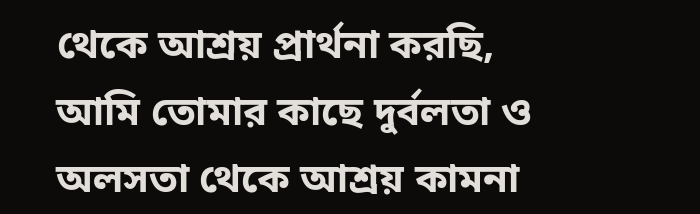থেকে আশ্রয় প্রার্থনা করছি, আমি তোমার কাছে দুর্বলতা ও অলসতা থেকে আশ্রয় কামনা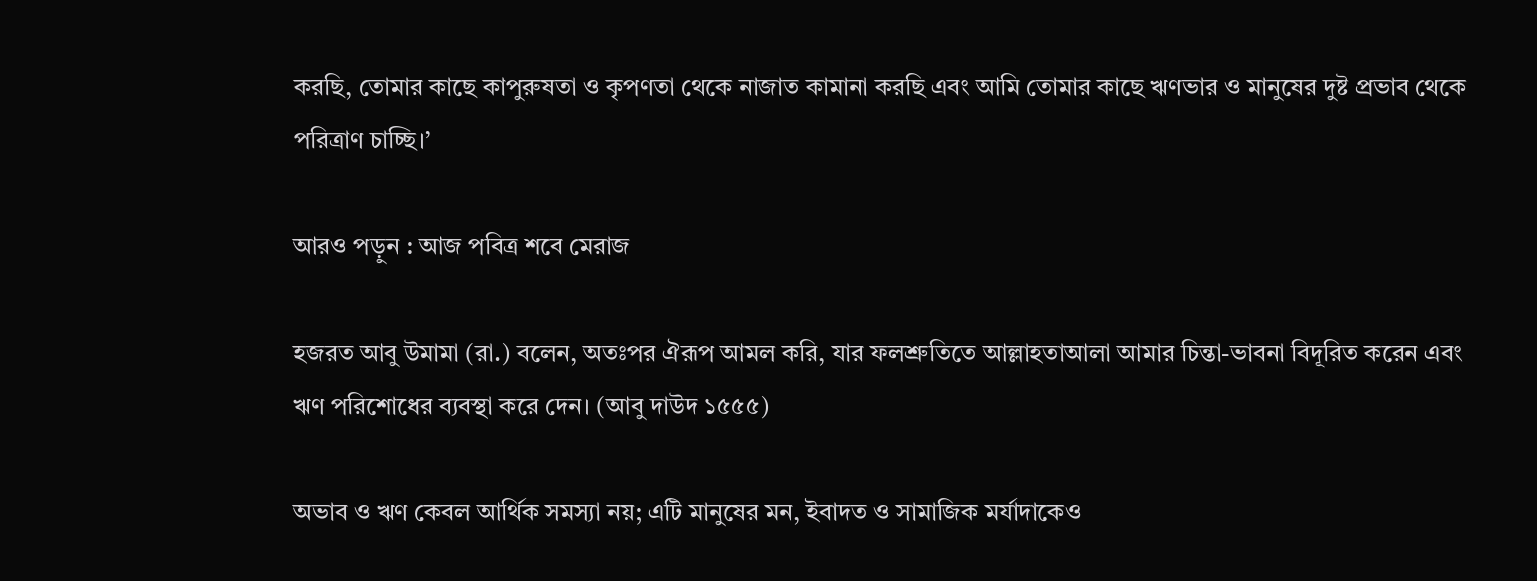করছি, তোমার কাছে কাপুরুষতা ও কৃপণতা থেকে নাজাত কামানা করছি এবং আমি তোমার কাছে ঋণভার ও মানুষের দুষ্ট প্রভাব থেকে পরিত্রাণ চাচ্ছি।’

আরও পড়ুন : আজ পবিত্র শবে মেরাজ

হজরত আবু উমামা (রা.) বলেন, অতঃপর ঐরূপ আমল করি, যার ফলশ্রুতিতে আল্লাহতাআলা আমার চিন্তা-ভাবনা বিদূরিত করেন এবং ঋণ পরিশোধের ব্যবস্থা করে দেন। (আবু দাউদ ১৫৫৫)

অভাব ও ঋণ কেবল আর্থিক সমস্যা নয়; এটি মানুষের মন, ইবাদত ও সামাজিক মর্যাদাকেও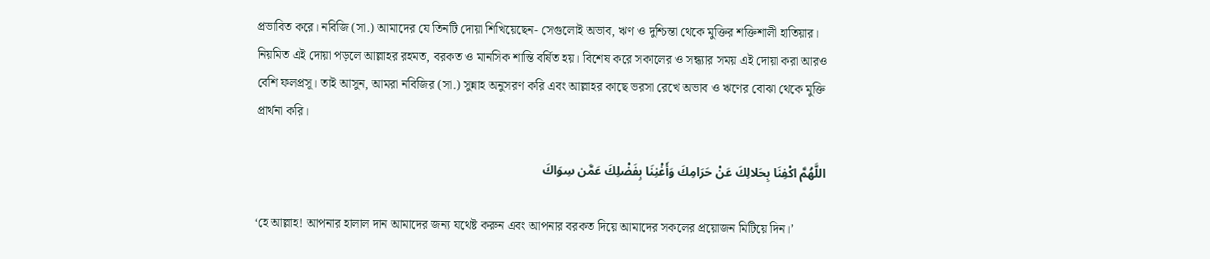প্রভাবিত করে। নবিজি (সা.) আমাদের যে তিনটি দোয়া শিখিয়েছেন- সেগুলোই অভাব, ঋণ ও দুশ্চিন্তা থেকে মুক্তির শক্তিশালী হাতিয়ার। নিয়মিত এই দোয়া পড়লে আল্লাহর রহমত, বরকত ও মানসিক শান্তি বর্ষিত হয়। বিশেষ করে সকালের ও সন্ধ্যার সময় এই দোয়া করা আরও বেশি ফলপ্রসূ। তাই আসুন, আমরা নবিজির (সা.) সুন্নাহ অনুসরণ করি এবং আল্লাহর কাছে ভরসা রেখে অভাব ও ঋণের বোঝা থেকে মুক্তি প্রার্থনা করি।

اللَّهُمَّ اكْفِنَا بِحَلالِكَ عَنْ حَرَامِكَ وَأَغْنِنَا بِفَضْلِكَ عَمَّن سِوَاكَ

‘হে আল্লাহ! আপনার হালাল দান আমাদের জন্য যথেষ্ট করুন এবং আপনার বরকত দিয়ে আমাদের সকলের প্রয়োজন মিটিয়ে দিন।’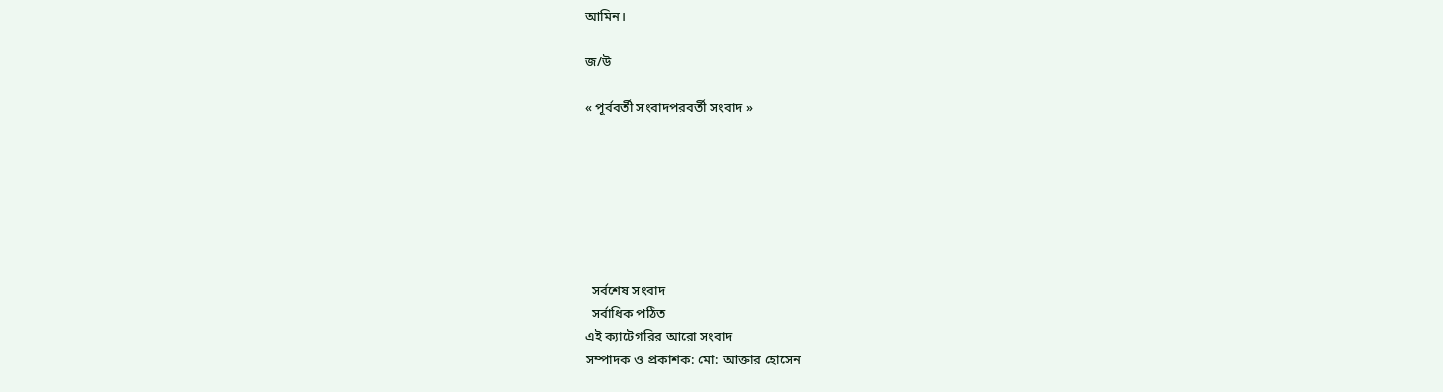আমিন।

জ/উ

« পূর্ববর্তী সংবাদপরবর্তী সংবাদ »







  সর্বশেষ সংবাদ
  সর্বাধিক পঠিত
এই ক্যাটেগরির আরো সংবাদ
সম্পাদক ও প্রকাশক: মো: আক্তার হোসেন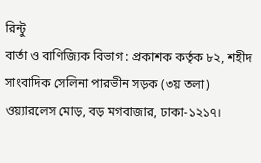রিন্টু
বার্তা ও বাণিজ্যিক বিভাগ : প্রকাশক কর্তৃক ৮২, শহীদ সাংবাদিক সেলিনা পারভীন সড়ক (৩য় তলা) ওয়্যারলেস মোড়, বড় মগবাজার, ঢাকা-১২১৭।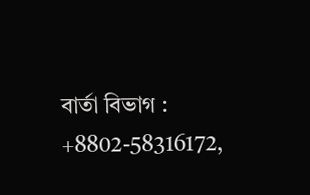বার্তা বিভাগ : +8802-58316172,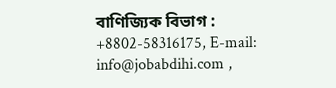বাণিজ্যিক বিভাগ : +8802-58316175, E-mail: info@jobabdihi.com ,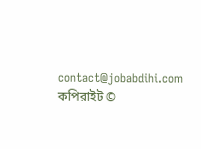contact@jobabdihi.com
কপিরাইট ©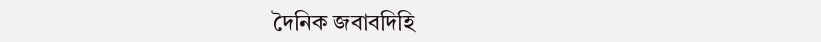দৈনিক জবাবদিহি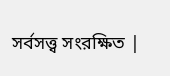সর্বসত্ত্ব সংরক্ষিত |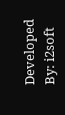Developed By: i2soft